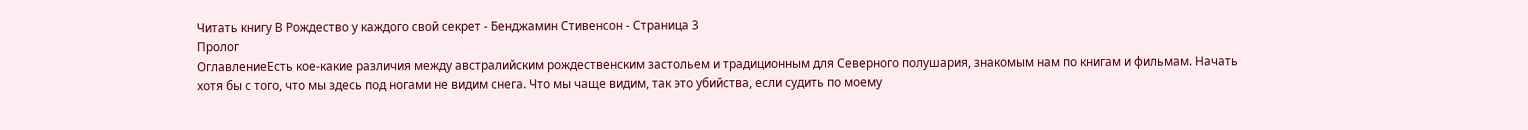Читать книгу В Рождество у каждого свой секрет - Бенджамин Стивенсон - Страница 3
Пролог
ОглавлениеЕсть кое-какие различия между австралийским рождественским застольем и традиционным для Северного полушария, знакомым нам по книгам и фильмам. Начать хотя бы с того, что мы здесь под ногами не видим снега. Что мы чаще видим, так это убийства, если судить по моему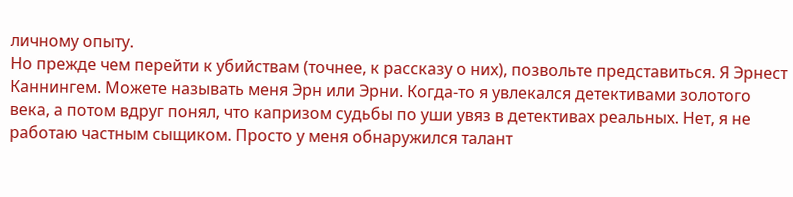личному опыту.
Но прежде чем перейти к убийствам (точнее, к рассказу о них), позвольте представиться. Я Эрнест Каннингем. Можете называть меня Эрн или Эрни. Когда-то я увлекался детективами золотого века, а потом вдруг понял, что капризом судьбы по уши увяз в детективах реальных. Нет, я не работаю частным сыщиком. Просто у меня обнаружился талант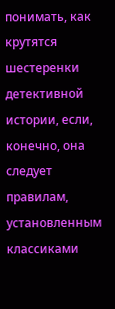понимать, как крутятся шестеренки детективной истории, если, конечно, она следует правилам, установленным классиками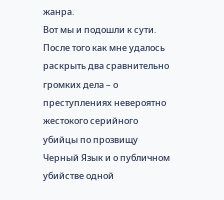жанра.
Вот мы и подошли к сути. После того как мне удалось раскрыть два сравнительно громких дела – о преступлениях невероятно жестокого серийного убийцы по прозвищу Черный Язык и о публичном убийстве одной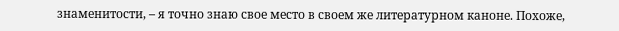знаменитости, – я точно знаю свое место в своем же литературном каноне. Похоже,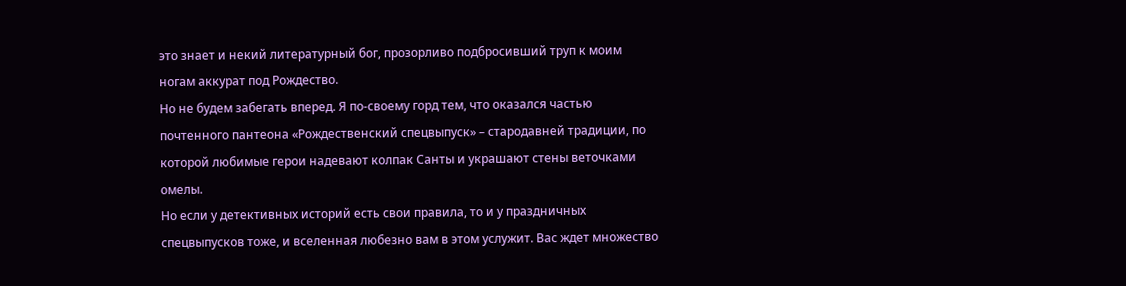это знает и некий литературный бог, прозорливо подбросивший труп к моим ногам аккурат под Рождество.
Но не будем забегать вперед. Я по-своему горд тем, что оказался частью почтенного пантеона «Рождественский спецвыпуск» – стародавней традиции, по которой любимые герои надевают колпак Санты и украшают стены веточками омелы.
Но если у детективных историй есть свои правила, то и у праздничных спецвыпусков тоже, и вселенная любезно вам в этом услужит. Вас ждет множество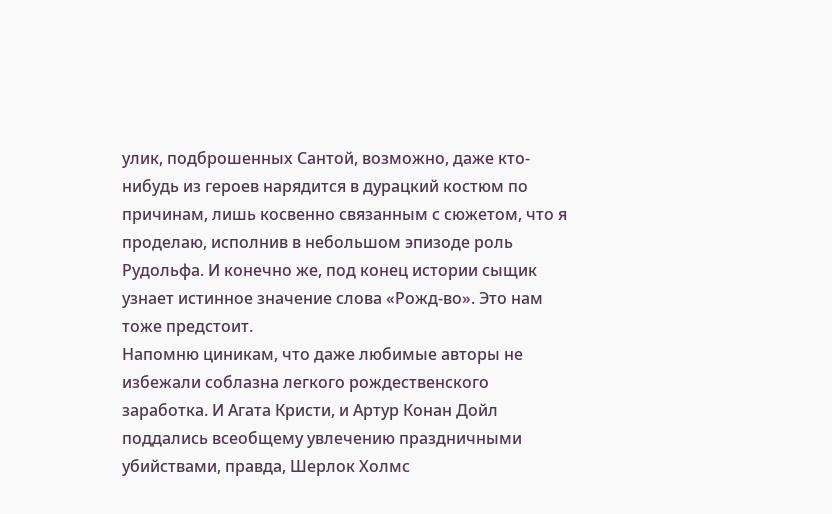улик, подброшенных Сантой, возможно, даже кто-нибудь из героев нарядится в дурацкий костюм по причинам, лишь косвенно связанным с сюжетом, что я проделаю, исполнив в небольшом эпизоде роль Рудольфа. И конечно же, под конец истории сыщик узнает истинное значение слова «Рожд-во». Это нам тоже предстоит.
Напомню циникам, что даже любимые авторы не избежали соблазна легкого рождественского заработка. И Агата Кристи, и Артур Конан Дойл поддались всеобщему увлечению праздничными убийствами, правда, Шерлок Холмс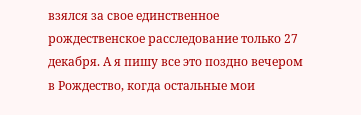взялся за свое единственное рождественское расследование только 27 декабря. А я пишу все это поздно вечером в Рождество, когда остальные мои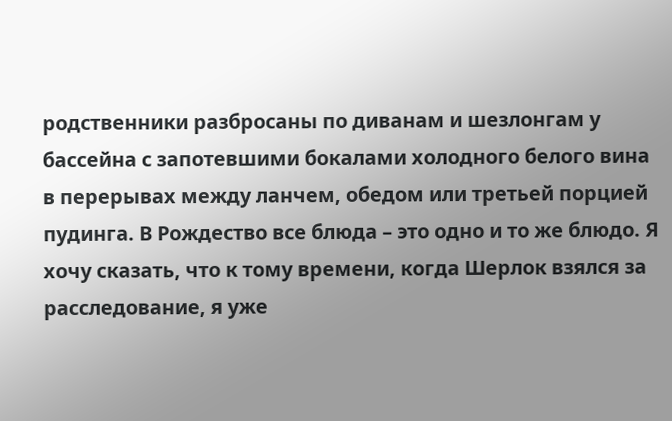родственники разбросаны по диванам и шезлонгам у бассейна с запотевшими бокалами холодного белого вина в перерывах между ланчем, обедом или третьей порцией пудинга. В Рождество все блюда – это одно и то же блюдо. Я хочу сказать, что к тому времени, когда Шерлок взялся за расследование, я уже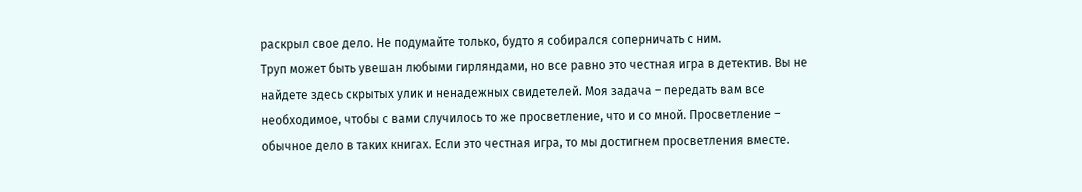раскрыл свое дело. Не подумайте только, будто я собирался соперничать с ним.
Труп может быть увешан любыми гирляндами, но все равно это честная игра в детектив. Вы не найдете здесь скрытых улик и ненадежных свидетелей. Моя задача – передать вам все необходимое, чтобы с вами случилось то же просветление, что и со мной. Просветление – обычное дело в таких книгах. Если это честная игра, то мы достигнем просветления вместе.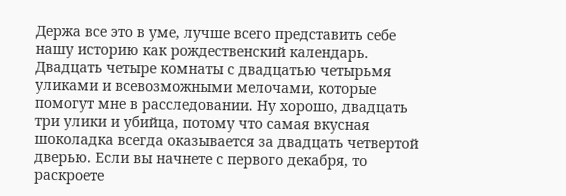Держа все это в уме, лучше всего представить себе нашу историю как рождественский календарь. Двадцать четыре комнаты с двадцатью четырьмя уликами и всевозможными мелочами, которые помогут мне в расследовании. Ну хорошо, двадцать три улики и убийца, потому что самая вкусная шоколадка всегда оказывается за двадцать четвертой дверью. Если вы начнете с первого декабря, то раскроете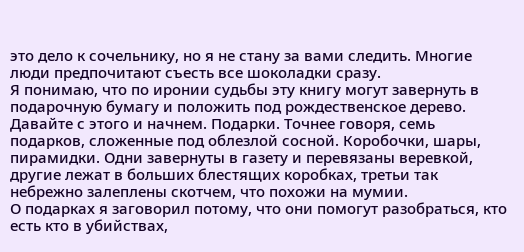это дело к сочельнику, но я не стану за вами следить. Многие люди предпочитают съесть все шоколадки сразу.
Я понимаю, что по иронии судьбы эту книгу могут завернуть в подарочную бумагу и положить под рождественское дерево. Давайте с этого и начнем. Подарки. Точнее говоря, семь подарков, сложенные под облезлой сосной. Коробочки, шары, пирамидки. Одни завернуты в газету и перевязаны веревкой, другие лежат в больших блестящих коробках, третьи так небрежно залеплены скотчем, что похожи на мумии.
О подарках я заговорил потому, что они помогут разобраться, кто есть кто в убийствах,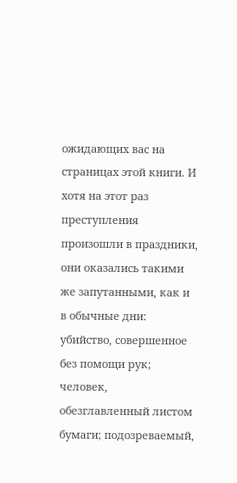ожидающих вас на страницах этой книги. И хотя на этот раз преступления произошли в праздники, они оказались такими же запутанными, как и в обычные дни: убийство, совершенное без помощи рук; человек, обезглавленный листом бумаги; подозреваемый,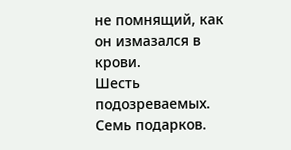не помнящий, как он измазался в крови.
Шесть подозреваемых. Семь подарков.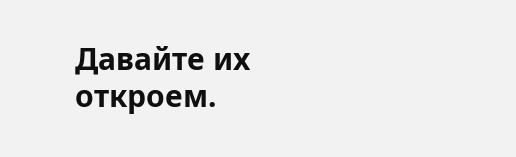Давайте их откроем.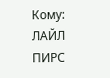Кому:
ЛАЙЛ ПИРС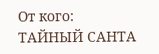От кого:
ТАЙНЫЙ САНТА